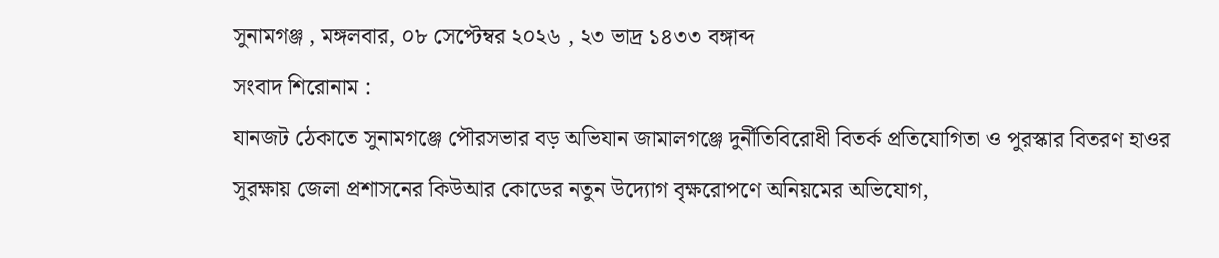সুনামগঞ্জ , মঙ্গলবার, ০৮ সেপ্টেম্বর ২০২৬ , ২৩ ভাদ্র ১৪৩৩ বঙ্গাব্দ
সংবাদ শিরোনাম :
যানজট ঠেকাতে সুনামগঞ্জে পৌরসভার বড় অভিযান জামালগঞ্জে দুর্নীতিবিরোধী বিতর্ক প্রতিযোগিতা ও পুরস্কার বিতরণ হাওর সুরক্ষায় জেলা প্রশাসনের কিউআর কোডের নতুন উদ্যোগ বৃক্ষরোপণে অনিয়মের অভিযোগ,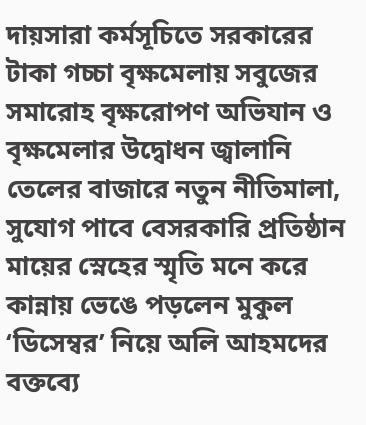দায়সারা কর্মসূচিতে সরকারের টাকা গচ্চা বৃক্ষমেলায় সবুজের সমারোহ বৃক্ষরোপণ অভিযান ও বৃক্ষমেলার উদ্বোধন জ্বালানি তেলের বাজারে নতুন নীতিমালা, সুযোগ পাবে বেসরকারি প্রতিষ্ঠান মায়ের স্নেহের স্মৃতি মনে করে কান্নায় ভেঙে পড়লেন মুকুল ‘ডিসেম্বর’ নিয়ে অলি আহমদের বক্তব্যে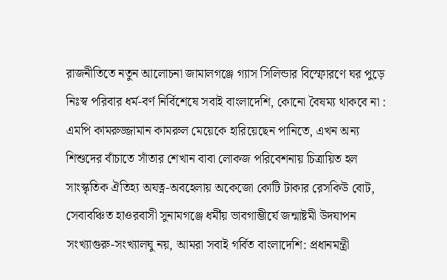রাজনীতিতে নতুন আলোচনা জামালগঞ্জে গ্যাস সিলিন্ডার বিস্ফোরণে ঘর পুড়ে নিঃস্ব পরিবার ধর্ম-বর্ণ নির্বিশেষে সবাই বাংলাদেশি, কোনো বৈষম্য থাকবে না : এমপি কামরুজ্জামান কামরুল মেয়েকে হারিয়েছেন পানিতে, এখন অন্য শিশুদের বাঁচাতে সাঁতার শেখান বাবা লোকজ পরিবেশনায় চিত্রায়িত হল সাংস্কৃতিক ঐতিহ্য অযত্ন-অবহেলায় অকেজো কোটি টাকার রেসকিউ বোট, সেবাবঞ্চিত হাওরবাসী সুনামগঞ্জে ধর্মীয় ভাবগাম্ভীর্যে জন্মাষ্টমী উদযাপন সংখ্যাগুরু-সংখ্যালঘু নয়, আমরা সবাই গর্বিত বাংলাদেশি: প্রধানমন্ত্রী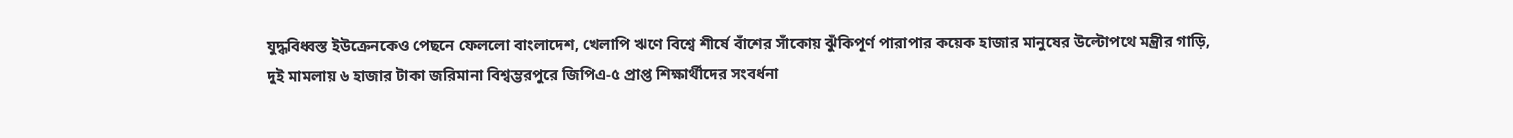যুদ্ধবিধ্বস্ত ইউক্রেনকেও পেছনে ফেললো বাংলাদেশ, খেলাপি ঋণে বিশ্বে শীর্ষে বাঁশের সাঁকোয় ঝুঁকিপূর্ণ পারাপার কয়েক হাজার মানুষের উল্টোপথে মন্ত্রীর গাড়ি, দুই মামলায় ৬ হাজার টাকা জরিমানা বিশ্বম্ভরপুরে জিপিএ-৫ প্রাপ্ত শিক্ষার্থীদের সংবর্ধনা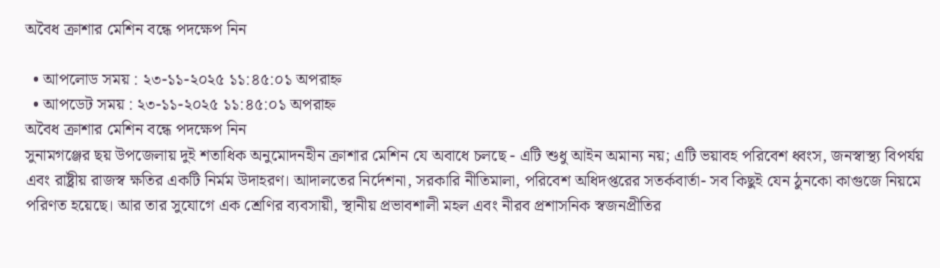অবৈধ ক্রাশার মেশিন বন্ধে পদক্ষেপ নিন

  • আপলোড সময় : ২৩-১১-২০২৫ ১১:৪৫:০১ অপরাহ্ন
  • আপডেট সময় : ২৩-১১-২০২৫ ১১:৪৫:০১ অপরাহ্ন
অবৈধ ক্রাশার মেশিন বন্ধে পদক্ষেপ নিন
সুনামগঞ্জের ছয় উপজেলায় দুই শতাধিক অনুমোদনহীন ক্রাশার মেশিন যে অবাধে চলছে - এটি শুধু আইন অমান্য নয়; এটি ভয়াবহ পরিবেশ ধ্বংস, জনস্বাস্থ্য বিপর্যয় এবং রাষ্ট্রীয় রাজস্ব ক্ষতির একটি নির্মম উদাহরণ। আদালতের নির্দেশনা, সরকারি নীতিমালা, পরিবেশ অধিদপ্তরের সতর্কবার্তা- সব কিছুই যেন ঠুনকো কাগুজে নিয়মে পরিণত হয়েছে। আর তার সুযোগে এক শ্রেণির ব্যবসায়ী, স্থানীয় প্রভাবশালী মহল এবং নীরব প্রশাসনিক স্বজনপ্রীতির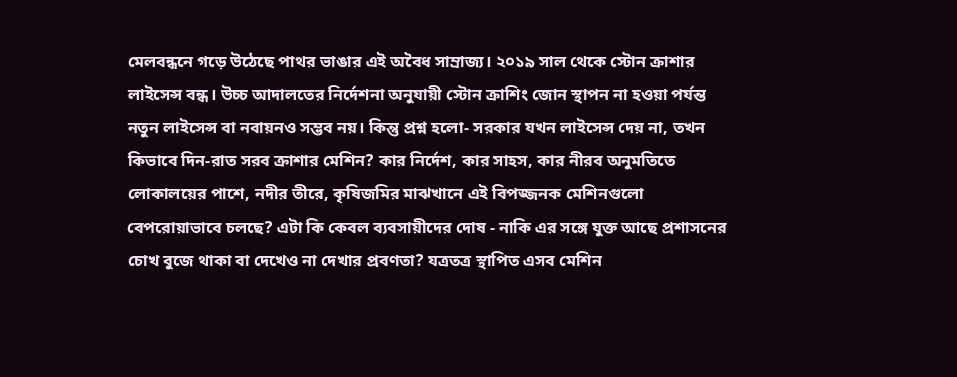মেলবন্ধনে গড়ে উঠেছে পাথর ভাঙার এই অবৈধ সাম্রাজ্য। ২০১৯ সাল থেকে স্টোন ক্রাশার লাইসেন্স বন্ধ। উচ্চ আদালতের নির্দেশনা অনুযায়ী স্টোন ক্রাশিং জোন স্থাপন না হওয়া পর্যন্ত নতুন লাইসেন্স বা নবায়নও সম্ভব নয়। কিন্তু প্রশ্ন হলো- সরকার যখন লাইসেন্স দেয় না, তখন কিভাবে দিন-রাত সরব ক্রাশার মেশিন? কার নির্দেশ, কার সাহস, কার নীরব অনুমতিতে লোকালয়ের পাশে, নদীর তীরে, কৃষিজমির মাঝখানে এই বিপজ্জনক মেশিনগুলো বেপরোয়াভাবে চলছে? এটা কি কেবল ব্যবসায়ীদের দোষ - নাকি এর সঙ্গে যুক্ত আছে প্রশাসনের চোখ বুজে থাকা বা দেখেও না দেখার প্রবণতা? যত্রতত্র স্থাপিত এসব মেশিন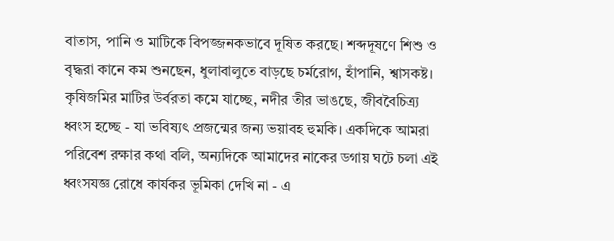বাতাস, পানি ও মাটিকে বিপজ্জনকভাবে দূষিত করছে। শব্দদূষণে শিশু ও বৃদ্ধরা কানে কম শুনছেন, ধুলাবালুতে বাড়ছে চর্মরোগ, হাঁপানি, শ্বাসকষ্ট। কৃষিজমির মাটির উর্বরতা কমে যাচ্ছে, নদীর তীর ভাঙছে, জীববৈচিত্র্য ধ্বংস হচ্ছে - যা ভবিষ্যৎ প্রজন্মের জন্য ভয়াবহ হুমকি। একদিকে আমরা পরিবেশ রক্ষার কথা বলি, অন্যদিকে আমাদের নাকের ডগায় ঘটে চলা এই ধ্বংসযজ্ঞ রোধে কার্যকর ভূমিকা দেখি না - এ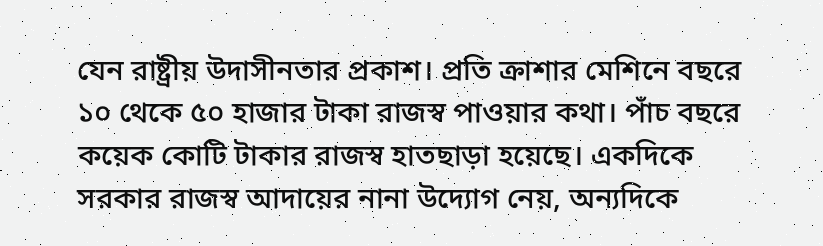যেন রাষ্ট্রীয় উদাসীনতার প্রকাশ। প্রতি ক্রাশার মেশিনে বছরে ১০ থেকে ৫০ হাজার টাকা রাজস্ব পাওয়ার কথা। পাঁচ বছরে কয়েক কোটি টাকার রাজস্ব হাতছাড়া হয়েছে। একদিকে সরকার রাজস্ব আদায়ের নানা উদ্যোগ নেয়, অন্যদিকে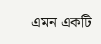এমন একটি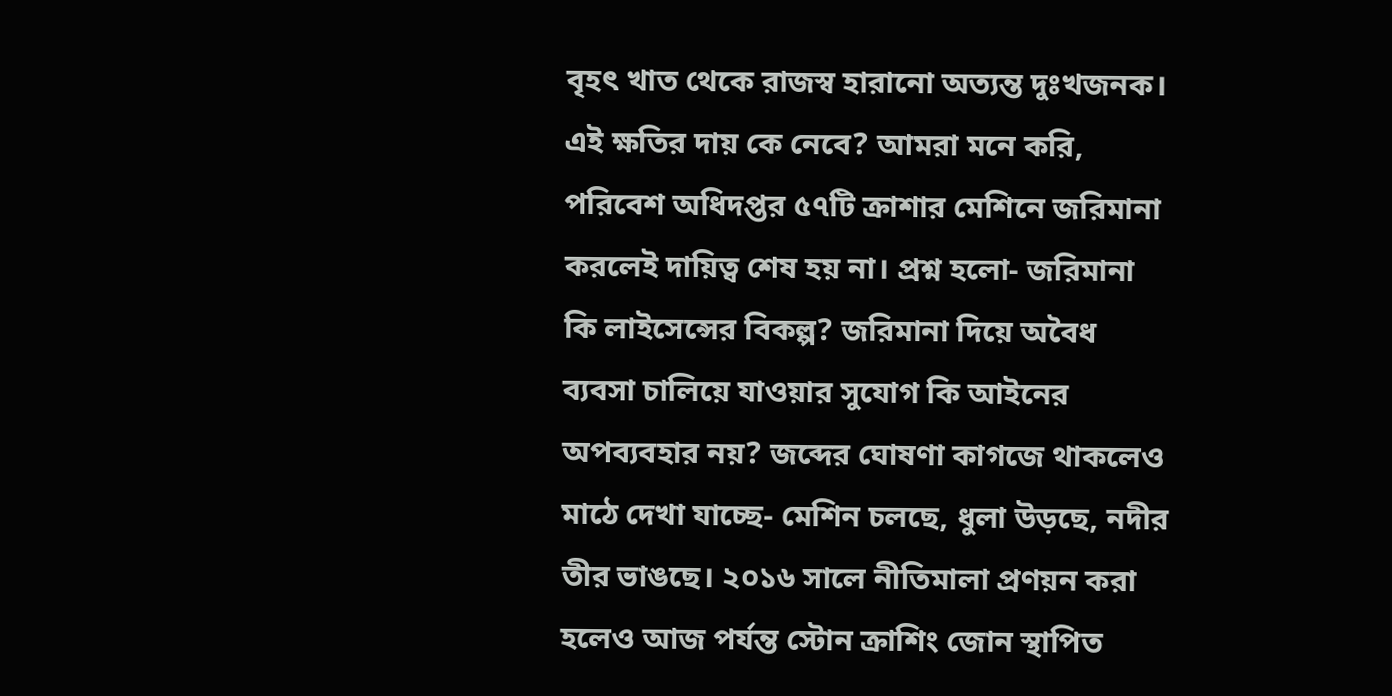বৃহৎ খাত থেকে রাজস্ব হারানো অত্যন্ত দুঃখজনক। এই ক্ষতির দায় কে নেবে? আমরা মনে করি, পরিবেশ অধিদপ্তর ৫৭টি ক্রাশার মেশিনে জরিমানা করলেই দায়িত্ব শেষ হয় না। প্রশ্ন হলো- জরিমানা কি লাইসেন্সের বিকল্প? জরিমানা দিয়ে অবৈধ ব্যবসা চালিয়ে যাওয়ার সুযোগ কি আইনের অপব্যবহার নয়? জব্দের ঘোষণা কাগজে থাকলেও মাঠে দেখা যাচ্ছে- মেশিন চলছে, ধুলা উড়ছে, নদীর তীর ভাঙছে। ২০১৬ সালে নীতিমালা প্রণয়ন করা হলেও আজ পর্যন্ত স্টোন ক্রাশিং জোন স্থাপিত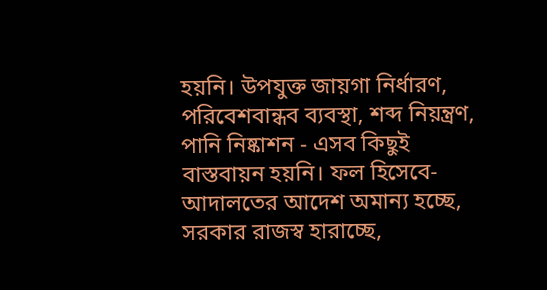হয়নি। উপযুক্ত জায়গা নির্ধারণ, পরিবেশবান্ধব ব্যবস্থা, শব্দ নিয়ন্ত্রণ, পানি নিষ্কাশন - এসব কিছুই বাস্তবায়ন হয়নি। ফল হিসেবে- আদালতের আদেশ অমান্য হচ্ছে, সরকার রাজস্ব হারাচ্ছে,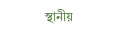স্থানীয়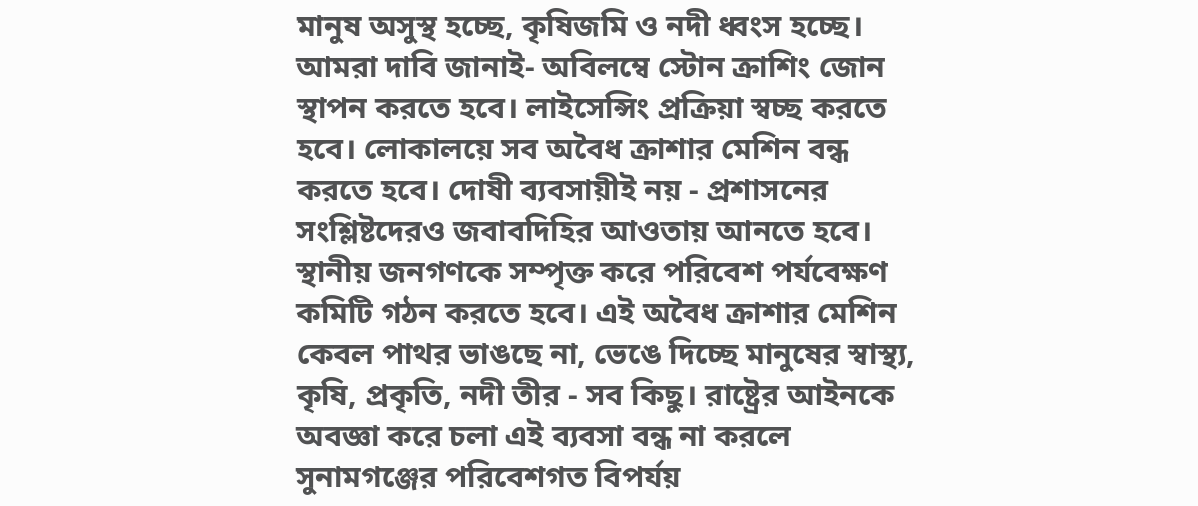মানুষ অসুস্থ হচ্ছে, কৃষিজমি ও নদী ধ্বংস হচ্ছে। আমরা দাবি জানাই- অবিলম্বে স্টোন ক্রাশিং জোন স্থাপন করতে হবে। লাইসেন্সিং প্রক্রিয়া স্বচ্ছ করতে হবে। লোকালয়ে সব অবৈধ ক্রাশার মেশিন বন্ধ করতে হবে। দোষী ব্যবসায়ীই নয় - প্রশাসনের সংশ্লিষ্টদেরও জবাবদিহির আওতায় আনতে হবে। স্থানীয় জনগণকে সম্পৃক্ত করে পরিবেশ পর্যবেক্ষণ কমিটি গঠন করতে হবে। এই অবৈধ ক্রাশার মেশিন কেবল পাথর ভাঙছে না, ভেঙে দিচ্ছে মানুষের স্বাস্থ্য, কৃষি, প্রকৃতি, নদী তীর - সব কিছু। রাষ্ট্রের আইনকে অবজ্ঞা করে চলা এই ব্যবসা বন্ধ না করলে সুনামগঞ্জের পরিবেশগত বিপর্যয়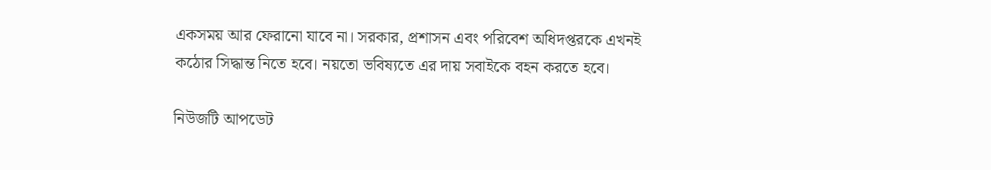একসময় আর ফেরানো যাবে না। সরকার, প্রশাসন এবং পরিবেশ অধিদপ্তরকে এখনই কঠোর সিদ্ধান্ত নিতে হবে। নয়তো ভবিষ্যতে এর দায় সবাইকে বহন করতে হবে।

নিউজটি আপডেট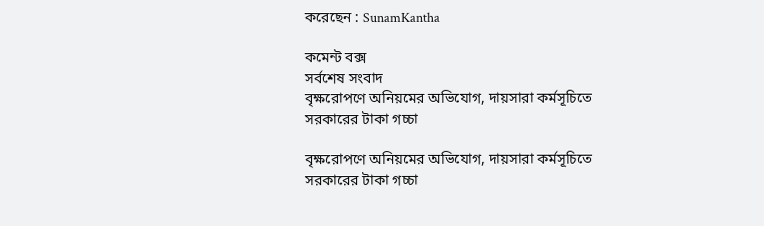করেছেন : SunamKantha

কমেন্ট বক্স
সর্বশেষ সংবাদ
বৃক্ষরোপণে অনিয়মের অভিযোগ, দায়সারা কর্মসূচিতে সরকারের টাকা গচ্চা

বৃক্ষরোপণে অনিয়মের অভিযোগ, দায়সারা কর্মসূচিতে সরকারের টাকা গচ্চা